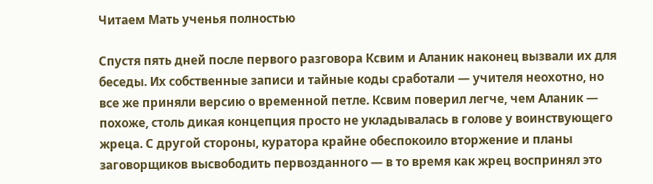Читаем Мать ученья полностью

Спустя пять дней после первого разговора Ксвим и Аланик наконец вызвали их для беседы. Их собственные записи и тайные коды сработали — учителя неохотно, но все же приняли версию о временной петле. Ксвим поверил легче, чем Аланик — похоже, столь дикая концепция просто не укладывалась в голове у воинствующего жреца. С другой стороны, куратора крайне обеспокоило вторжение и планы заговорщиков высвободить первозданного — в то время как жрец воспринял это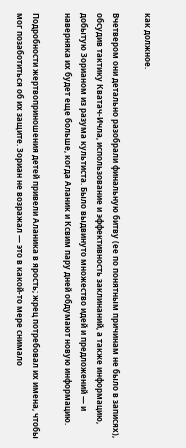как должное.

Вчетвером они детально разобрали финальную битву (ее по понятным причинам не было в записях), обсудив тактику Кватач-Ичла, использование и эффективность заклинаний, а также информацию, добытую Зорианом из разума культиста. Было выдвинуто множество идей и предложений — и наверняка их будет еще больше, когда Аланик и Ксвим пару дней обдумают новую информацию.

Подробности жертвоприношения детей привели Аланика в ярость; жрец потребовал их имена, чтобы мог позаботиться об их защите. Зориан не возражал — это в какой-то мере снимало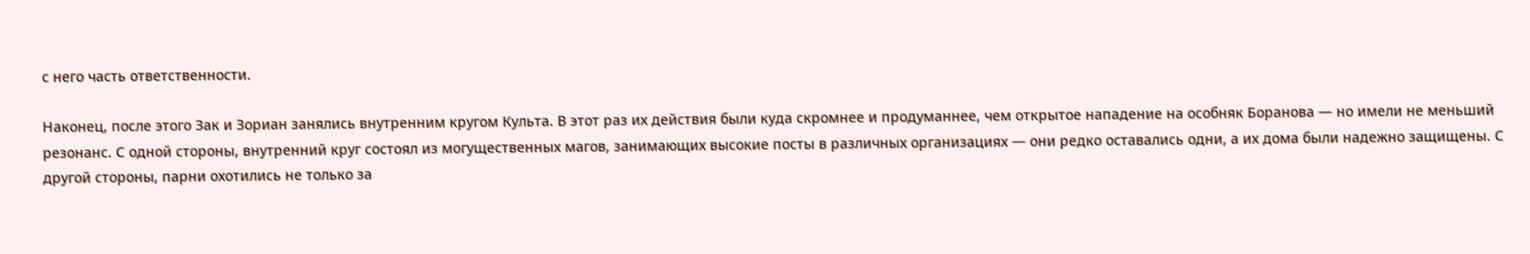с него часть ответственности.

Наконец, после этого Зак и Зориан занялись внутренним кругом Культа. В этот раз их действия были куда скромнее и продуманнее, чем открытое нападение на особняк Боранова — но имели не меньший резонанс. С одной стороны, внутренний круг состоял из могущественных магов, занимающих высокие посты в различных организациях — они редко оставались одни, а их дома были надежно защищены. С другой стороны, парни охотились не только за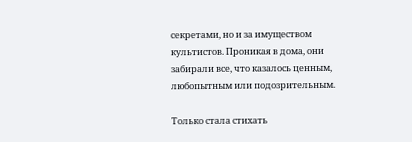секретами, но и за имуществом культистов. Проникая в дома, они забирали все, что казалось ценным, любопытным или подозрительным.

Только стала стихать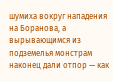шумиха вокруг нападения на Боранова, а вырывающимся из подземелья монстрам наконец дали отпор — как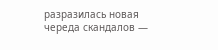разразилась новая череда скандалов —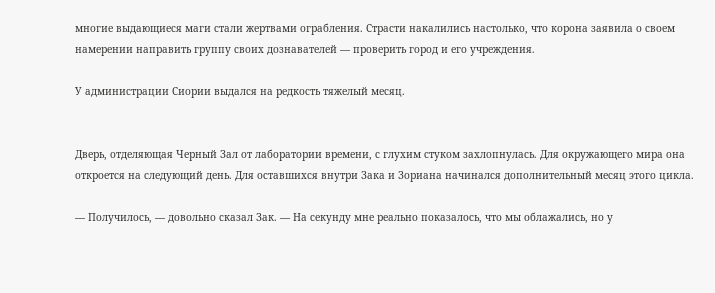многие выдающиеся маги стали жертвами ограбления. Страсти накалились настолько, что корона заявила о своем намерении направить группу своих дознавателей — проверить город и его учреждения.

У администрации Сиории выдался на редкость тяжелый месяц.


Дверь, отделяющая Черный Зал от лаборатории времени, с глухим стуком захлопнулась. Для окружающего мира она откроется на следующий день. Для оставшихся внутри Зака и Зориана начинался дополнительный месяц этого цикла.

— Получилось, — довольно сказал Зак. — На секунду мне реально показалось, что мы облажались, но у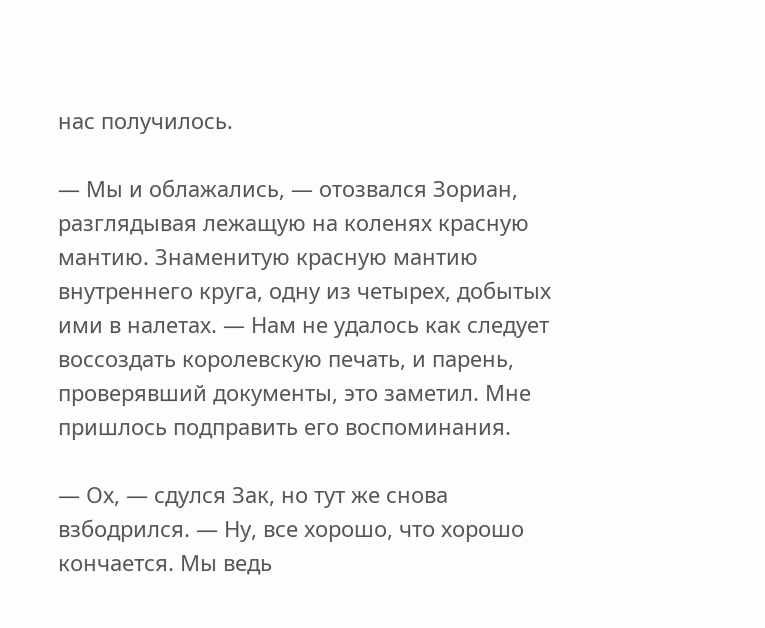нас получилось.

— Мы и облажались, — отозвался Зориан, разглядывая лежащую на коленях красную мантию. Знаменитую красную мантию внутреннего круга, одну из четырех, добытых ими в налетах. — Нам не удалось как следует воссоздать королевскую печать, и парень, проверявший документы, это заметил. Мне пришлось подправить его воспоминания.

— Ох, — сдулся Зак, но тут же снова взбодрился. — Ну, все хорошо, что хорошо кончается. Мы ведь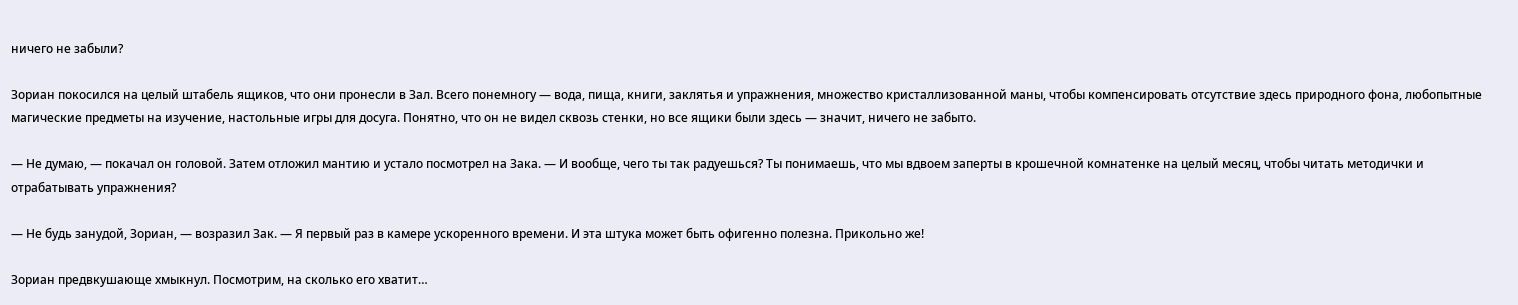ничего не забыли?

Зориан покосился на целый штабель ящиков, что они пронесли в Зал. Всего понемногу — вода, пища, книги, заклятья и упражнения, множество кристаллизованной маны, чтобы компенсировать отсутствие здесь природного фона, любопытные магические предметы на изучение, настольные игры для досуга. Понятно, что он не видел сквозь стенки, но все ящики были здесь — значит, ничего не забыто.

— Не думаю, — покачал он головой. Затем отложил мантию и устало посмотрел на Зака. — И вообще, чего ты так радуешься? Ты понимаешь, что мы вдвоем заперты в крошечной комнатенке на целый месяц, чтобы читать методички и отрабатывать упражнения?

— Не будь занудой, Зориан, — возразил Зак. — Я первый раз в камере ускоренного времени. И эта штука может быть офигенно полезна. Прикольно же!

Зориан предвкушающе хмыкнул. Посмотрим, на сколько его хватит…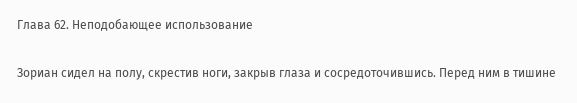Глава 62. Неподобающее использование

Зориан сидел на полу, скрестив ноги, закрыв глаза и сосредоточившись. Перед ним в тишине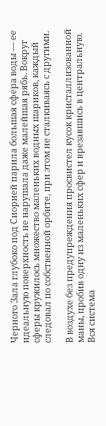Черного Зала глубоко под Сиорией парила большая сфера воды — ее идеальную поверхность не нарушала даже малейшая рябь. Вокруг сферы кружилось множество маленьких водных шариков, каждый следовал по собственной орбите, при этом не сталкиваясь с другими.

В воздухе без предупреждения просвистел кусок кристаллизованной маны, пробив одну из маленьких сфер и врезавшись в центральную. Вся система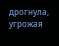дрогнула, угрожая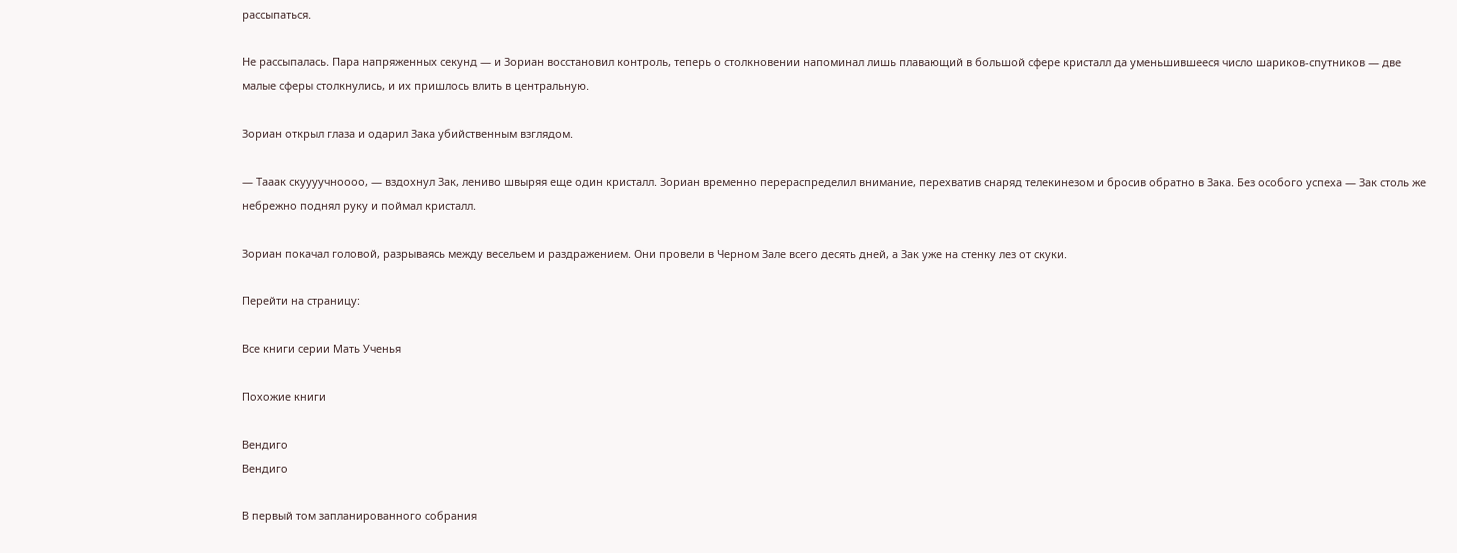рассыпаться.

Не рассыпалась. Пара напряженных секунд — и Зориан восстановил контроль, теперь о столкновении напоминал лишь плавающий в большой сфере кристалл да уменьшившееся число шариков-спутников — две малые сферы столкнулись, и их пришлось влить в центральную.

Зориан открыл глаза и одарил Зака убийственным взглядом.

— Тааак скуууучноооо, — вздохнул Зак, лениво швыряя еще один кристалл. Зориан временно перераспределил внимание, перехватив снаряд телекинезом и бросив обратно в Зака. Без особого успеха — Зак столь же небрежно поднял руку и поймал кристалл.

Зориан покачал головой, разрываясь между весельем и раздражением. Они провели в Черном Зале всего десять дней, а Зак уже на стенку лез от скуки.

Перейти на страницу:

Все книги серии Мать Ученья

Похожие книги

Вендиго
Вендиго

В первый том запланированного собрания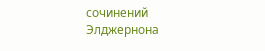сочинений Элджернона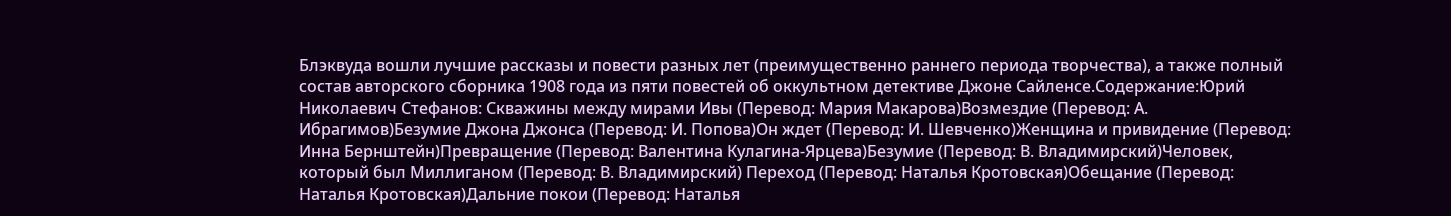Блэквуда вошли лучшие рассказы и повести разных лет (преимущественно раннего периода творчества), а также полный состав авторского сборника 1908 года из пяти повестей об оккультном детективе Джоне Сайленсе.Содержание:Юрий Николаевич Стефанов: Скважины между мирами Ивы (Перевод: Мария Макарова)Возмездие (Перевод: А. Ибрагимов)Безумие Джона Джонса (Перевод: И. Попова)Он ждет (Перевод: И. Шевченко)Женщина и привидение (Перевод: Инна Бернштейн)Превращение (Перевод: Валентина Кулагина-Ярцева)Безумие (Перевод: В. Владимирский)Человек, который был Миллиганом (Перевод: В. Владимирский) Переход (Перевод: Наталья Кротовская)Обещание (Перевод: Наталья Кротовская)Дальние покои (Перевод: Наталья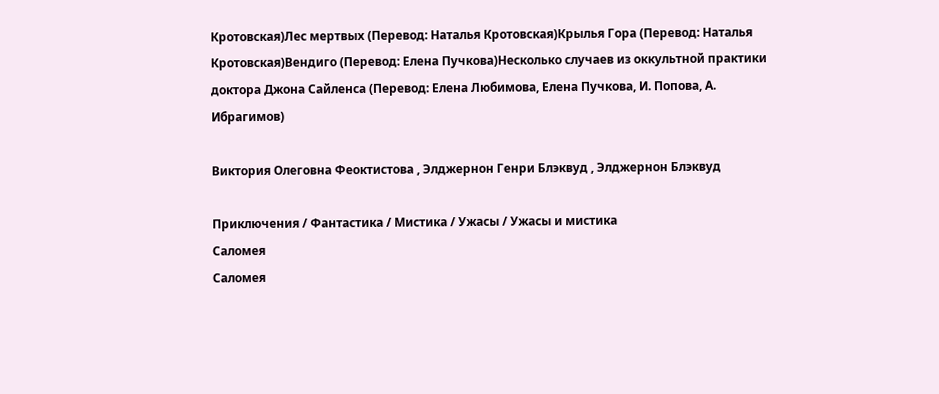Кротовская)Лес мертвых (Перевод: Наталья Кротовская)Крылья Гора (Перевод: Наталья Кротовская)Вендиго (Перевод: Елена Пучкова)Несколько случаев из оккультной практики доктора Джона Сайленса (Перевод: Елена Любимова, Елена Пучкова, И. Попова, А. Ибрагимов)

Виктория Олеговна Феоктистова , Элджернон Генри Блэквуд , Элджернон Блэквуд

Приключения / Фантастика / Мистика / Ужасы / Ужасы и мистика
Саломея
Саломея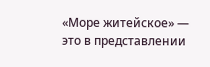«Море житейское» — это в представлении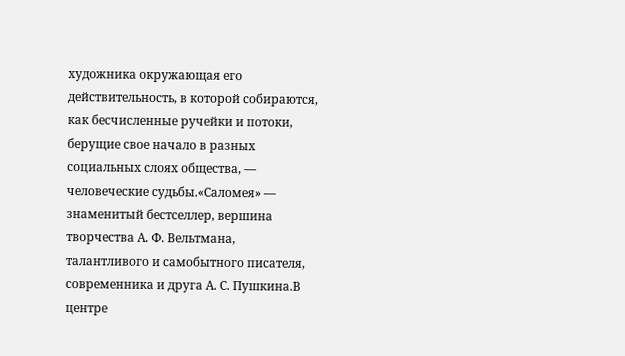художника окружающая его действительность, в которой собираются, как бесчисленные ручейки и потоки, берущие свое начало в разных социальных слоях общества, — человеческие судьбы.«Саломея» — знаменитый бестселлер, вершина творчества А. Ф. Вельтмана, талантливого и самобытного писателя, современника и друга А. С. Пушкина.В центре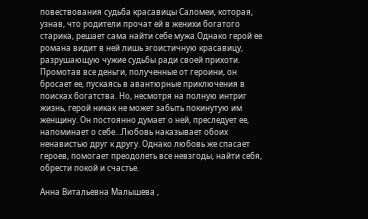повествования судьба красавицы Саломеи, которая, узнав, что родители прочат ей в женихи богатого старика, решает сама найти себе мужа.Однако герой ее романа видит в ней лишь эгоистичную красавицу, разрушающую чужие судьбы ради своей прихоти. Промотав все деньги, полученные от героини, он бросает ее, пускаясь в авантюрные приключения в поисках богатства. Но, несмотря на полную интриг жизнь, герой никак не может забыть покинутую им женщину. Он постоянно думает о ней, преследует ее, напоминает о себе…Любовь наказывает обоих ненавистью друг к другу. Однако любовь же спасает героев, помогает преодолеть все невзгоды, найти себя, обрести покой и счастье.

Анна Витальевна Малышева ,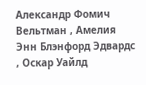Александр Фомич Вельтман , Амелия Энн Блэнфорд Эдвардс , Оскар Уайлд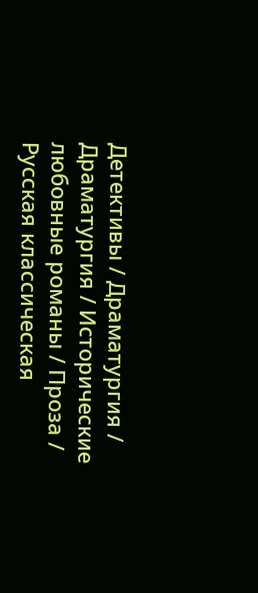Детективы / Драматургия / Драматургия / Исторические любовные романы / Проза / Русская классическая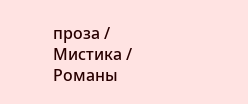проза / Мистика / Романы